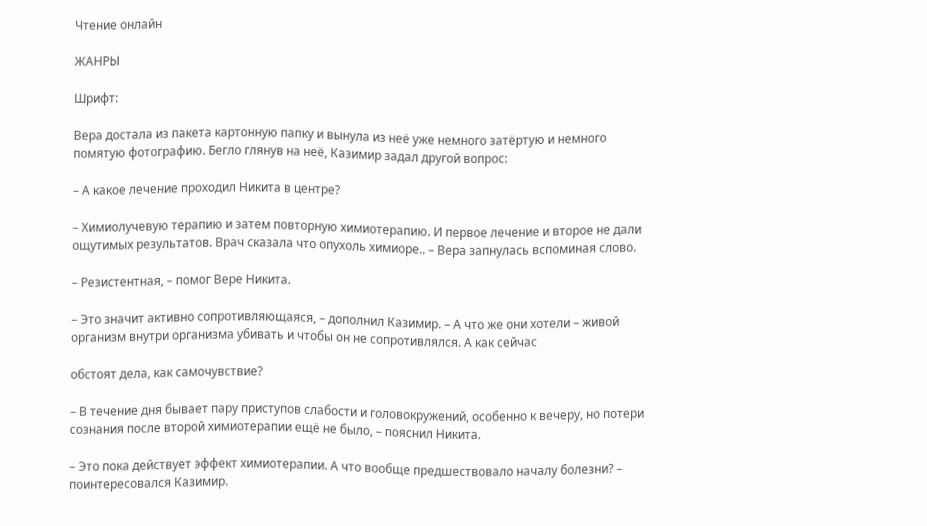Чтение онлайн

ЖАНРЫ

Шрифт:

Вера достала из пакета картонную папку и вынула из неё уже немного затёртую и немного помятую фотографию. Бегло глянув на неё, Казимир задал другой вопрос:

– А какое лечение проходил Никита в центре?

– Химиолучевую терапию и затем повторную химиотерапию. И первое лечение и второе не дали ощутимых результатов. Врач сказала что опухоль химиоре.. – Вера запнулась вспоминая слово.

– Резистентная, – помог Вере Никита.

– Это значит активно сопротивляющаяся, – дополнил Казимир. – А что же они хотели – живой организм внутри организма убивать и чтобы он не сопротивлялся. А как сейчас

обстоят дела, как самочувствие?

– В течение дня бывает пару приступов слабости и головокружений, особенно к вечеру, но потери сознания после второй химиотерапии ещё не было, – пояснил Никита.

– Это пока действует эффект химиотерапии. А что вообще предшествовало началу болезни? – поинтересовался Казимир.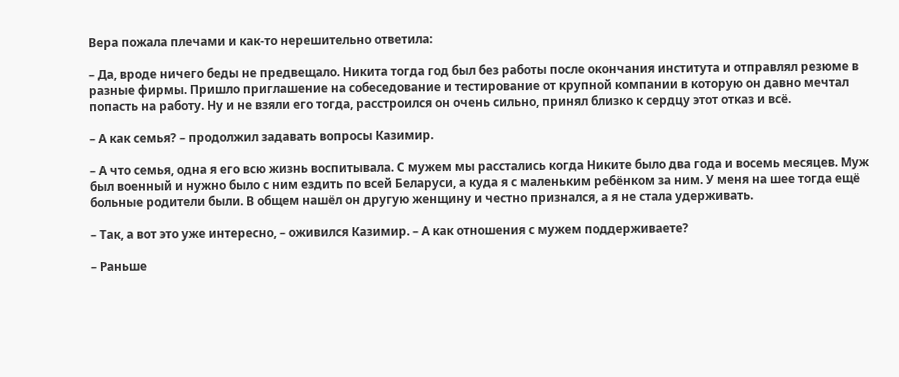Вера пожала плечами и как-то нерешительно ответила:

– Да, вроде ничего беды не предвещало. Никита тогда год был без работы после окончания института и отправлял резюме в разные фирмы. Пришло приглашение на собеседование и тестирование от крупной компании в которую он давно мечтал попасть на работу. Ну и не взяли его тогда, расстроился он очень сильно, принял близко к сердцу этот отказ и всё.

– А как семья? – продолжил задавать вопросы Казимир.

– А что семья, одна я его всю жизнь воспитывала. С мужем мы расстались когда Никите было два года и восемь месяцев. Муж был военный и нужно было с ним ездить по всей Беларуси, а куда я с маленьким ребёнком за ним. У меня на шее тогда ещё больные родители были. В общем нашёл он другую женщину и честно признался, а я не стала удерживать.

– Так, а вот это уже интересно, – оживился Казимир. – А как отношения с мужем поддерживаете?

– Раньше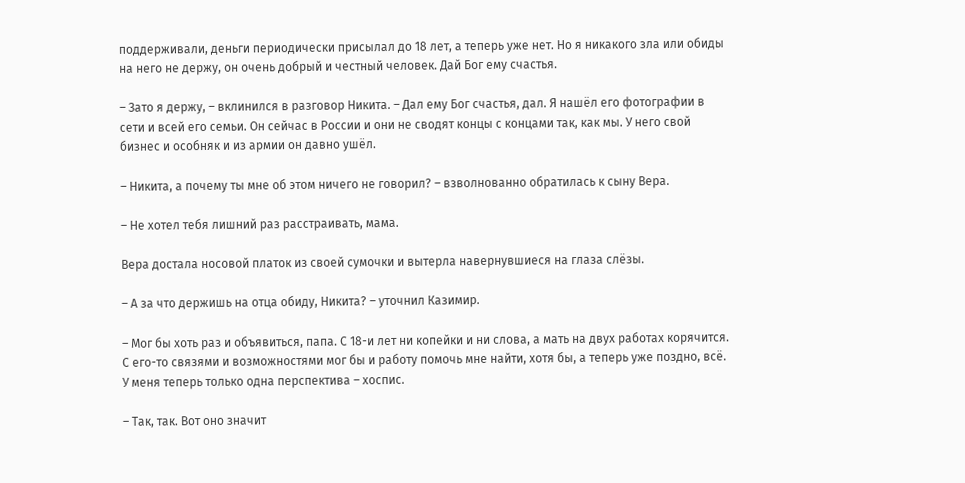поддерживали, деньги периодически присылал до 18 лет, а теперь уже нет. Но я никакого зла или обиды на него не держу, он очень добрый и честный человек. Дай Бог ему счастья.

– Зато я держу, – вклинился в разговор Никита. – Дал ему Бог счастья, дал. Я нашёл его фотографии в сети и всей его семьи. Он сейчас в России и они не сводят концы с концами так, как мы. У него свой бизнес и особняк и из армии он давно ушёл.

– Никита, а почему ты мне об этом ничего не говорил? – взволнованно обратилась к сыну Вера.

– Не хотел тебя лишний раз расстраивать, мама.

Вера достала носовой платок из своей сумочки и вытерла навернувшиеся на глаза слёзы.

– А за что держишь на отца обиду, Никита? – уточнил Казимир.

– Мог бы хоть раз и объявиться, папа. С 18-и лет ни копейки и ни слова, а мать на двух работах корячится. С его-то связями и возможностями мог бы и работу помочь мне найти, хотя бы, а теперь уже поздно, всё. У меня теперь только одна перспектива – хоспис.

– Так, так. Вот оно значит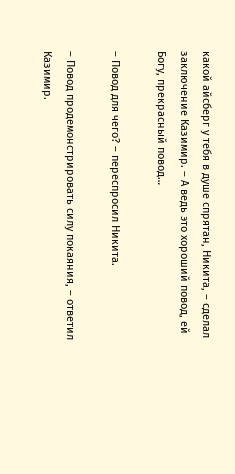какой айсберг у тебя в душе спрятан, Никита, – сделал заключение Казимир. – А ведь это хороший повод, ей Богу, прекрасный повод…

– Повод для чего? – переспросил Никита.

– Повод продемонстрировать силу покаяния, – ответил Казимир.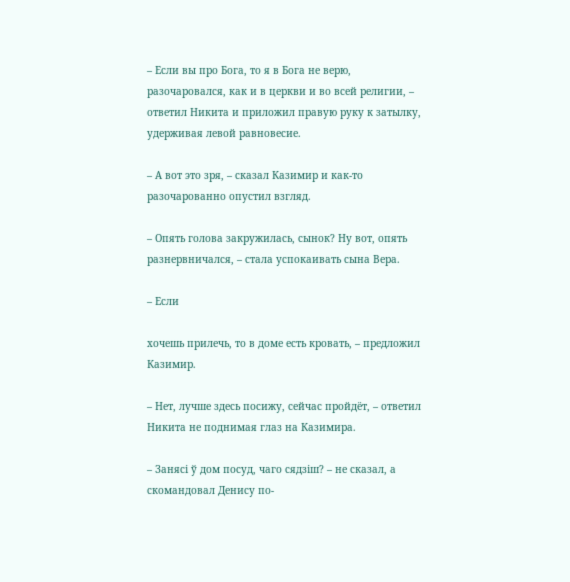– Если вы про Бога, то я в Бога не верю, разочаровался, как и в церкви и во всей религии, – ответил Никита и приложил правую руку к затылку, удерживая левой равновесие.

– А вот это зря, – сказал Казимир и как-то разочарованно опустил взгляд.

– Опять голова закружилась, сынок? Ну вот, опять разнервничался, – стала успокаивать сына Вера.

– Если

хочешь прилечь, то в доме есть кровать, – предложил Казимир.

– Нет, лучше здесь посижу, сейчас пройдёт, – ответил Никита не поднимая глаз на Казимира.

– Занясі ў дом посуд, чаго сядзіш? – не сказал, а скомандовал Денису по-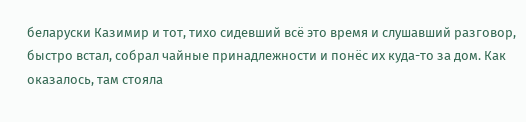беларуски Казимир и тот, тихо сидевший всё это время и слушавший разговор, быстро встал, собрал чайные принадлежности и понёс их куда-то за дом. Как оказалось, там стояла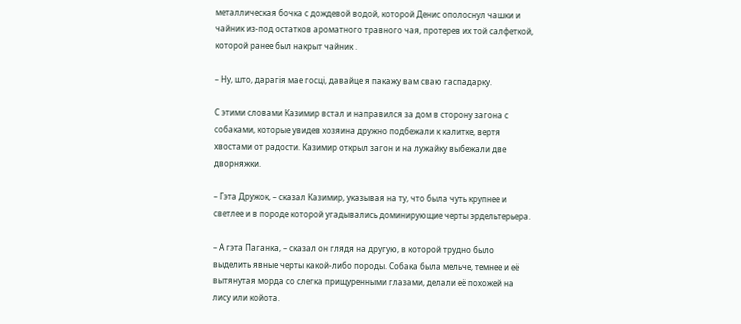металлическая бочка с дождевой водой, которой Денис ополоснул чашки и чайник из-под остатков ароматного травного чая, протерев их той салфеткой, которой ранее был накрыт чайник .

– Ну, што, дарагія мае госці, давайце я пакажу вам сваю гаспадарку.

С этими словами Казимир встал и направился за дом в сторону загона с собаками, которые увидев хозяина дружно подбежали к калитке, вертя хвостами от радости. Казимир открыл загон и на лужайку выбежали две дворняжки.

– Гэта Дружок, – сказал Казимир, указывая на ту, что была чуть крупнее и светлее и в породе которой угадывались доминирующие черты эрдельтерьера.

– А гэта Паганка, – сказал он глядя на другую, в которой трудно было выделить явные черты какой-либо породы. Собака была мельче, темнее и её вытянутая морда со слегка прищуренными глазами, делали её похожей на лису или койота.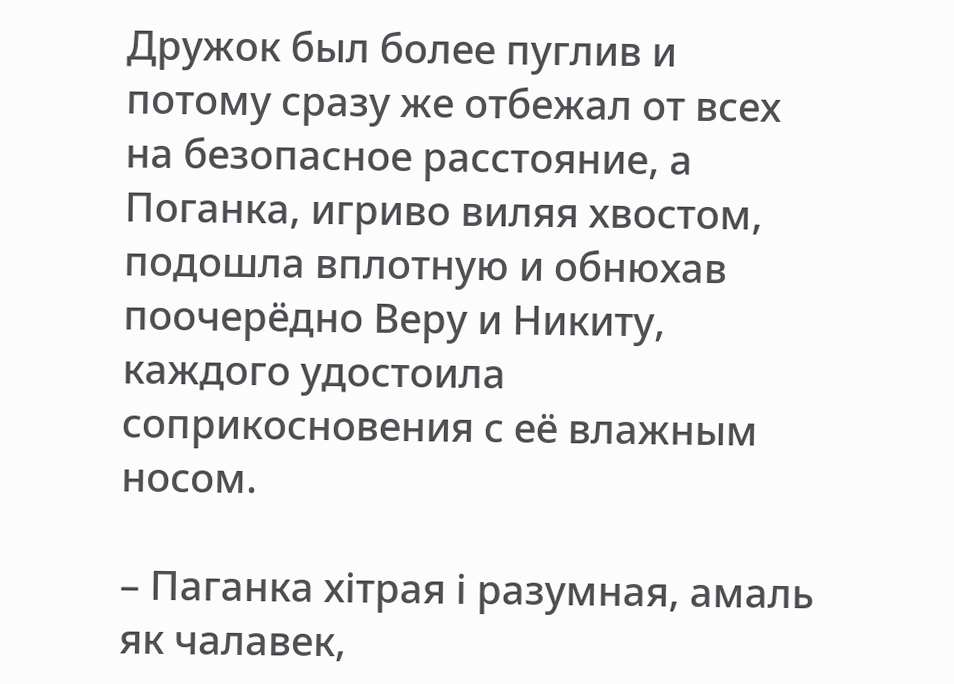Дружок был более пуглив и потому сразу же отбежал от всех на безопасное расстояние, а Поганка, игриво виляя хвостом, подошла вплотную и обнюхав поочерёдно Веру и Никиту, каждого удостоила соприкосновения с её влажным носом.

– Паганка хітрая і разумная, амаль як чалавек,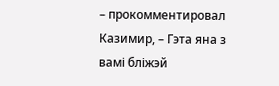– прокомментировал Казимир, – Гэта яна з вамі бліжэй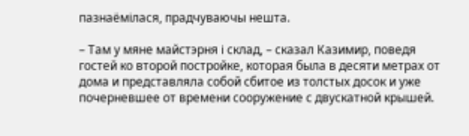пазнаёмілася, прадчуваючы нешта.

– Там у мяне майстэрня і склад, – сказал Казимир, поведя гостей ко второй постройке, которая была в десяти метрах от дома и представляла собой сбитое из толстых досок и уже почерневшее от времени сооружение с двускатной крышей.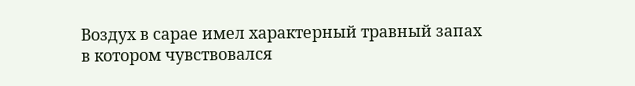Воздух в сарае имел характерный травный запах в котором чувствовался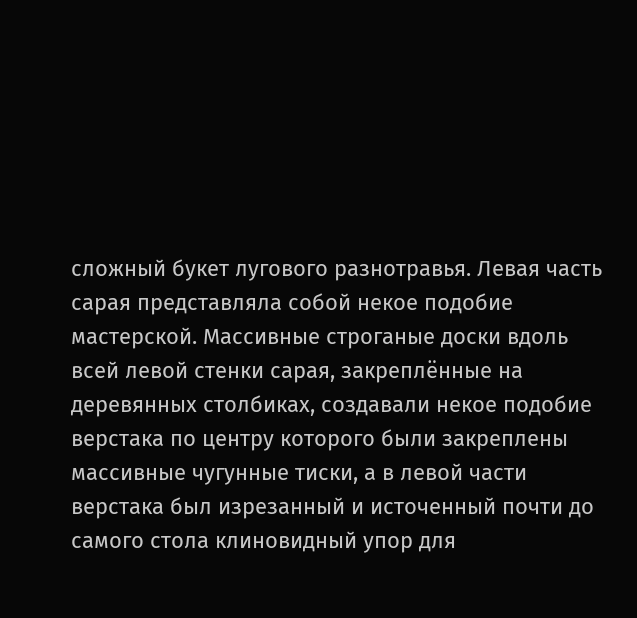сложный букет лугового разнотравья. Левая часть сарая представляла собой некое подобие мастерской. Массивные строганые доски вдоль всей левой стенки сарая, закреплённые на деревянных столбиках, создавали некое подобие верстака по центру которого были закреплены массивные чугунные тиски, а в левой части верстака был изрезанный и источенный почти до самого стола клиновидный упор для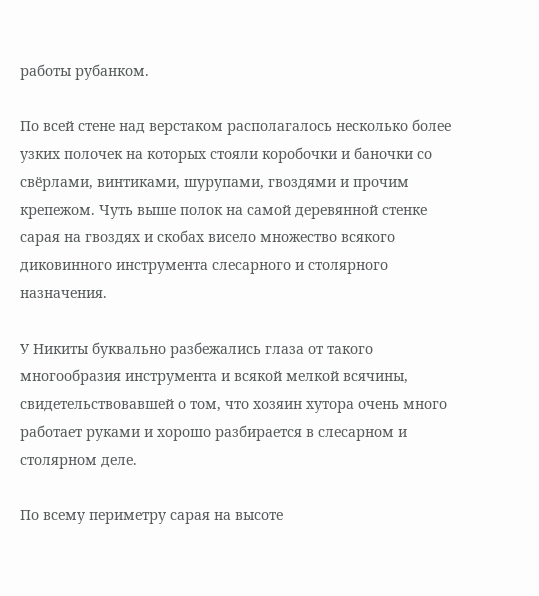работы рубанком.

По всей стене над верстаком располагалось несколько более узких полочек на которых стояли коробочки и баночки со свёрлами, винтиками, шурупами, гвоздями и прочим крепежом. Чуть выше полок на самой деревянной стенке сарая на гвоздях и скобах висело множество всякого диковинного инструмента слесарного и столярного назначения.

У Никиты буквально разбежались глаза от такого многообразия инструмента и всякой мелкой всячины, свидетельствовавшей о том, что хозяин хутора очень много работает руками и хорошо разбирается в слесарном и столярном деле.

По всему периметру сарая на высоте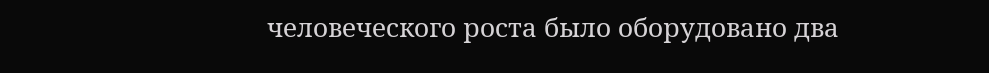человеческого роста было оборудовано два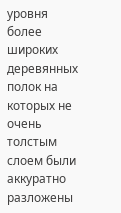уровня более широких деревянных полок на которых не очень толстым слоем были аккуратно разложены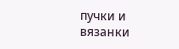пучки и вязанки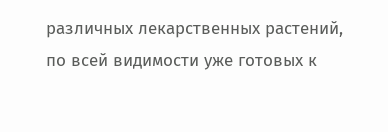различных лекарственных растений, по всей видимости уже готовых к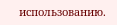использованию.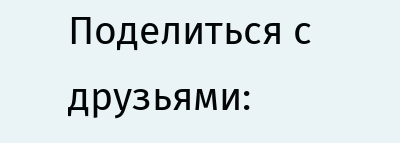Поделиться с друзьями: